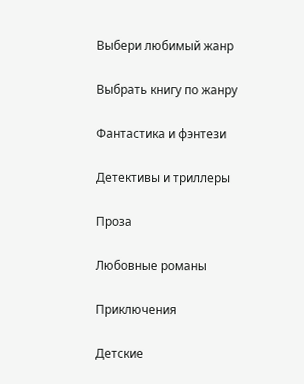Выбери любимый жанр

Выбрать книгу по жанру

Фантастика и фэнтези

Детективы и триллеры

Проза

Любовные романы

Приключения

Детские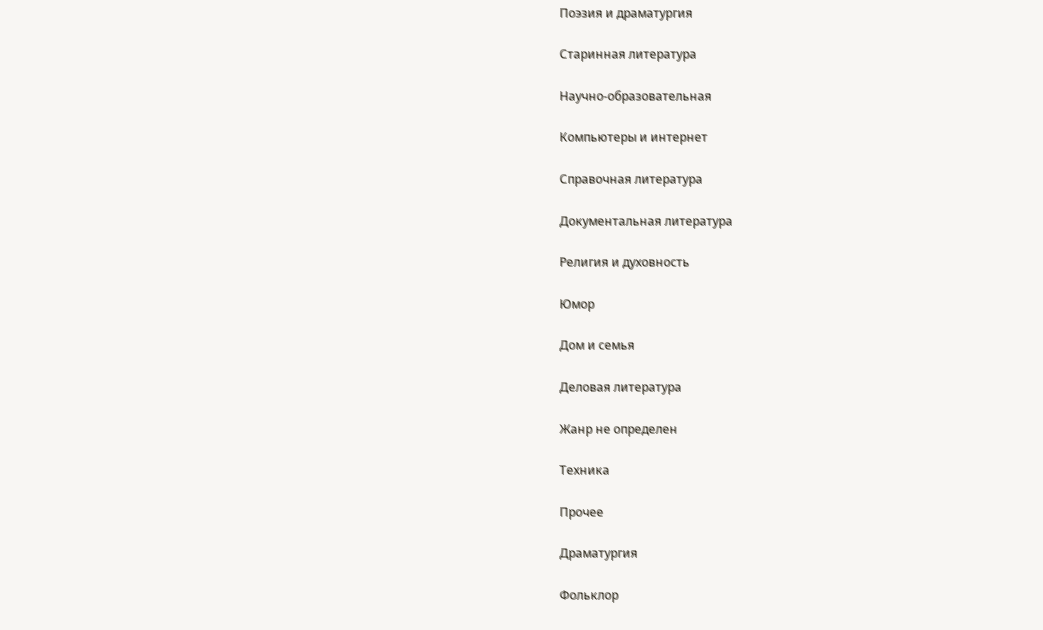Поэзия и драматургия

Старинная литература

Научно-образовательная

Компьютеры и интернет

Справочная литература

Документальная литература

Религия и духовность

Юмор

Дом и семья

Деловая литература

Жанр не определен

Техника

Прочее

Драматургия

Фольклор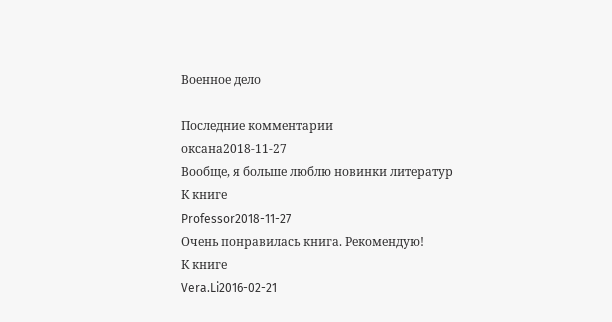Военное дело

Последние комментарии
оксана2018-11-27
Вообще, я больше люблю новинки литератур
К книге
Professor2018-11-27
Очень понравилась книга. Рекомендую!
К книге
Vera.Li2016-02-21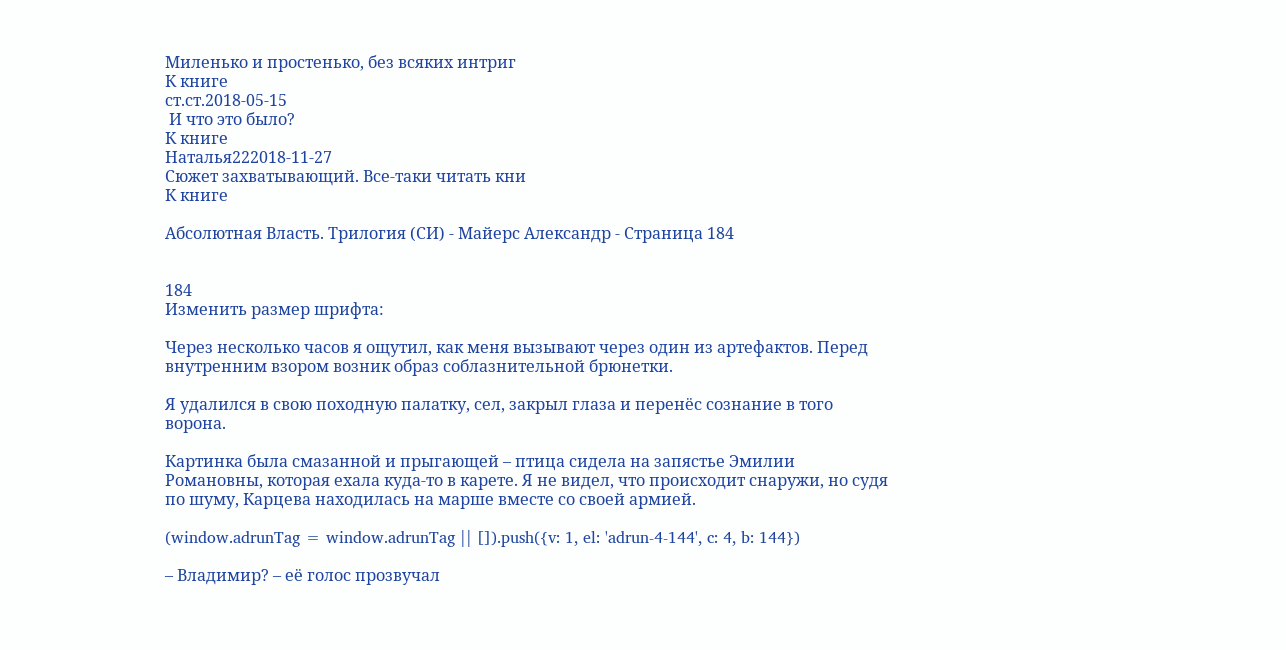Миленько и простенько, без всяких интриг
К книге
ст.ст.2018-05-15
 И что это было?
К книге
Наталья222018-11-27
Сюжет захватывающий. Все-таки читать кни
К книге

Абсолютная Власть. Трилогия (СИ) - Майерс Александр - Страница 184


184
Изменить размер шрифта:

Через несколько часов я ощутил, как меня вызывают через один из артефактов. Перед внутренним взором возник образ соблазнительной брюнетки.

Я удалился в свою походную палатку, сел, закрыл глаза и перенёс сознание в того ворона.

Картинка была смазанной и прыгающей – птица сидела на запястье Эмилии Романовны, которая ехала куда‑то в карете. Я не видел, что происходит снаружи, но судя по шуму, Карцева находилась на марше вместе со своей армией.

(window.adrunTag = window.adrunTag || []).push({v: 1, el: 'adrun-4-144', c: 4, b: 144})

– Владимир? – её голос прозвучал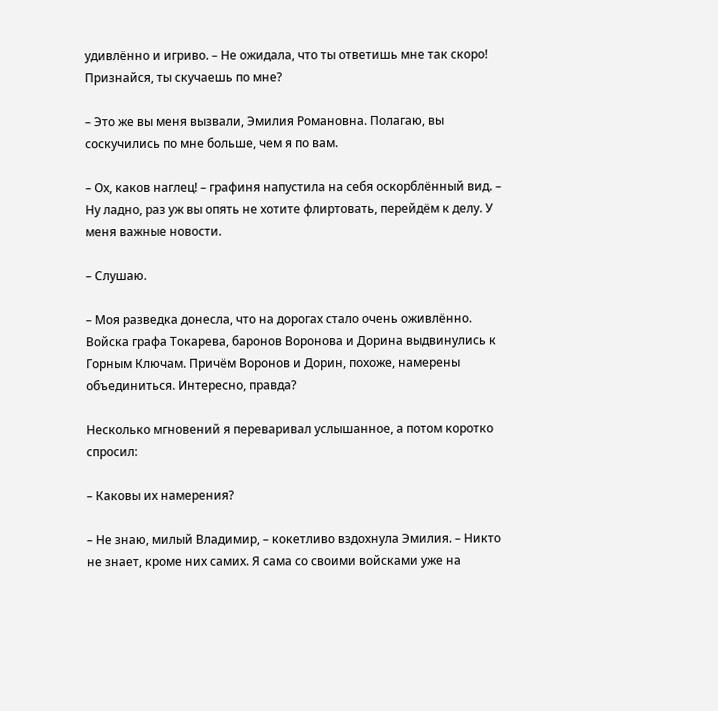удивлённо и игриво. – Не ожидала, что ты ответишь мне так скоро! Признайся, ты скучаешь по мне?

– Это же вы меня вызвали, Эмилия Романовна. Полагаю, вы соскучились по мне больше, чем я по вам.

– Ох, каков наглец! – графиня напустила на себя оскорблённый вид. – Ну ладно, раз уж вы опять не хотите флиртовать, перейдём к делу. У меня важные новости.

– Слушаю.

– Моя разведка донесла, что на дорогах стало очень оживлённо. Войска графа Токарева, баронов Воронова и Дорина выдвинулись к Горным Ключам. Причём Воронов и Дорин, похоже, намерены объединиться. Интересно, правда?

Несколько мгновений я переваривал услышанное, а потом коротко спросил:

– Каковы их намерения?

– Не знаю, милый Владимир, – кокетливо вздохнула Эмилия. – Никто не знает, кроме них самих. Я сама со своими войсками уже на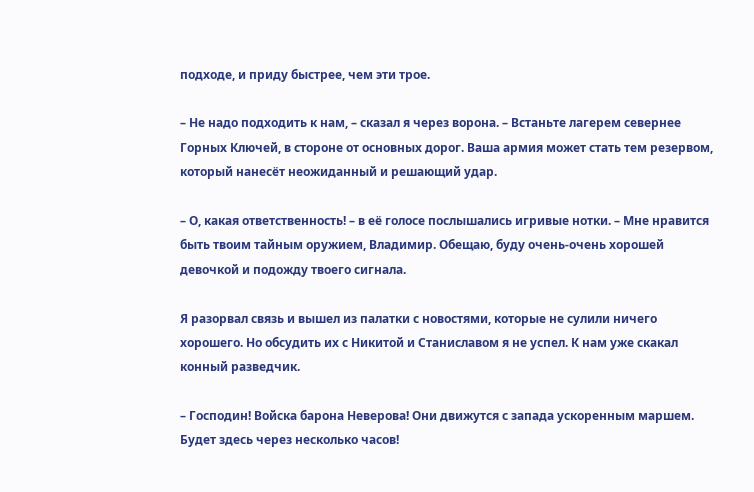подходе, и приду быстрее, чем эти трое.

– Не надо подходить к нам, – сказал я через ворона. – Встаньте лагерем севернее Горных Ключей, в стороне от основных дорог. Ваша армия может стать тем резервом, который нанесёт неожиданный и решающий удар.

– О, какая ответственность! – в её голосе послышались игривые нотки. – Мне нравится быть твоим тайным оружием, Владимир. Обещаю, буду очень‑очень хорошей девочкой и подожду твоего сигнала.

Я разорвал связь и вышел из палатки с новостями, которые не сулили ничего хорошего. Но обсудить их с Никитой и Станиславом я не успел. К нам уже скакал конный разведчик.

– Господин! Войска барона Неверова! Они движутся с запада ускоренным маршем. Будет здесь через несколько часов!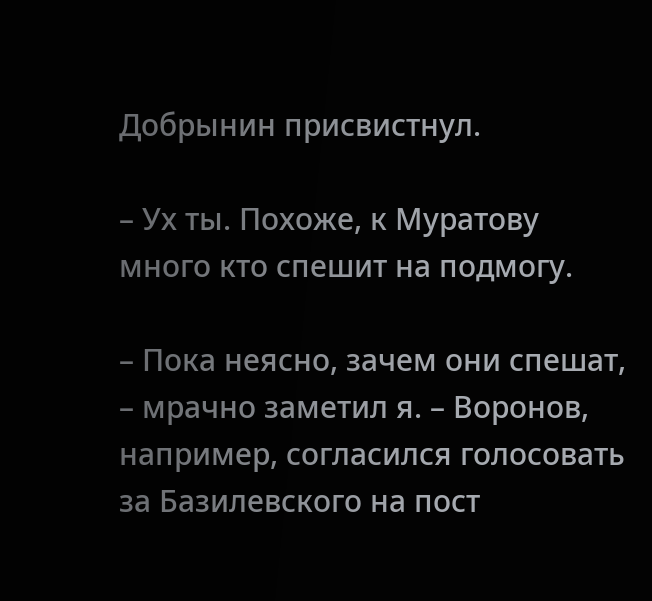Добрынин присвистнул.

– Ух ты. Похоже, к Муратову много кто спешит на подмогу.

– Пока неясно, зачем они спешат, – мрачно заметил я. – Воронов, например, согласился голосовать за Базилевского на пост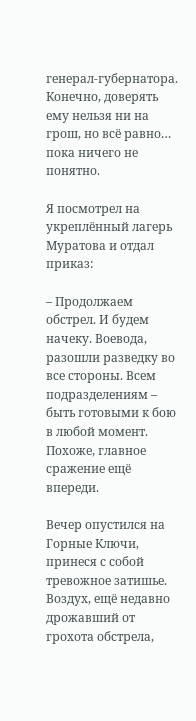генерал‑губернатора. Конечно, доверять ему нельзя ни на грош, но всё равно… пока ничего не понятно.

Я посмотрел на укреплённый лагерь Муратова и отдал приказ:

– Продолжаем обстрел. И будем начеку. Воевода, разошли разведку во все стороны. Всем подразделениям – быть готовыми к бою в любой момент. Похоже, главное сражение ещё впереди.

Вечер опустился на Горные Ключи, принеся с собой тревожное затишье. Воздух, ещё недавно дрожавший от грохота обстрела,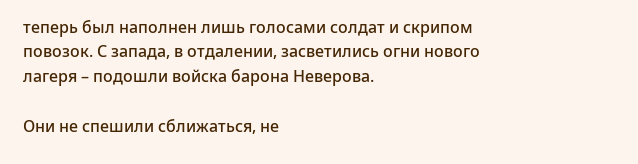теперь был наполнен лишь голосами солдат и скрипом повозок. С запада, в отдалении, засветились огни нового лагеря – подошли войска барона Неверова.

Они не спешили сближаться, не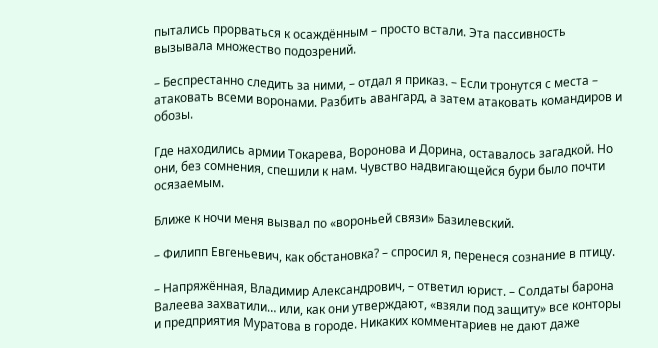пытались прорваться к осаждённым – просто встали. Эта пассивность вызывала множество подозрений.

– Беспрестанно следить за ними, – отдал я приказ. – Если тронутся с места – атаковать всеми воронами. Разбить авангард, а затем атаковать командиров и обозы.

Где находились армии Токарева, Воронова и Дорина, оставалось загадкой. Но они, без сомнения, спешили к нам. Чувство надвигающейся бури было почти осязаемым.

Ближе к ночи меня вызвал по «вороньей связи» Базилевский.

– Филипп Евгеньевич, как обстановка? – спросил я, перенеся сознание в птицу.

– Напряжённая, Владимир Александрович, – ответил юрист. – Солдаты барона Валеева захватили… или, как они утверждают, «взяли под защиту» все конторы и предприятия Муратова в городе. Никаких комментариев не дают даже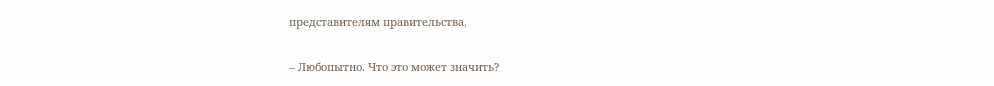представителям правительства.

– Любопытно. Что это может значить?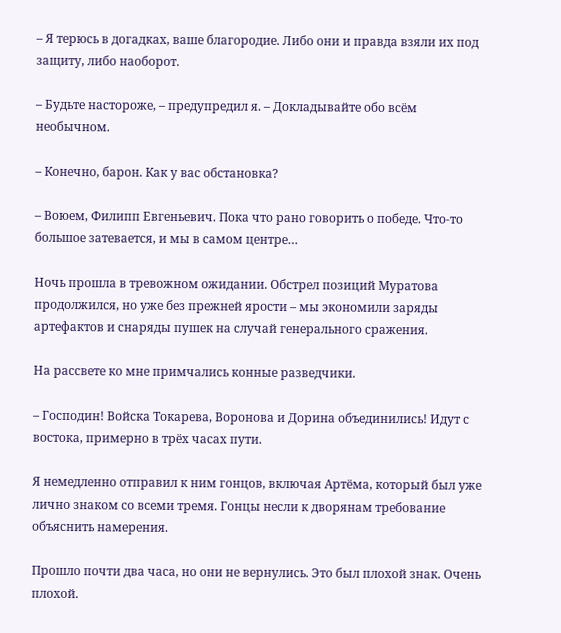– Я терюсь в догадках, ваше благородие. Либо они и правда взяли их под защиту, либо наоборот.

– Будьте настороже, – предупредил я. – Докладывайте обо всём необычном.

– Конечно, барон. Как у вас обстановка?

– Воюем, Филипп Евгеньевич. Пока что рано говорить о победе. Что‑то большое затевается, и мы в самом центре…

Ночь прошла в тревожном ожидании. Обстрел позиций Муратова продолжился, но уже без прежней ярости – мы экономили заряды артефактов и снаряды пушек на случай генерального сражения.

На рассвете ко мне примчались конные разведчики.

– Господин! Войска Токарева, Воронова и Дорина объединились! Идут с востока, примерно в трёх часах пути.

Я немедленно отправил к ним гонцов, включая Артёма, который был уже лично знаком со всеми тремя. Гонцы несли к дворянам требование объяснить намерения.

Прошло почти два часа, но они не вернулись. Это был плохой знак. Очень плохой.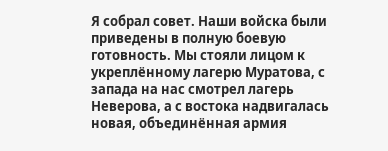Я собрал совет. Наши войска были приведены в полную боевую готовность. Мы стояли лицом к укреплённому лагерю Муратова, с запада на нас смотрел лагерь Неверова, а с востока надвигалась новая, объединённая армия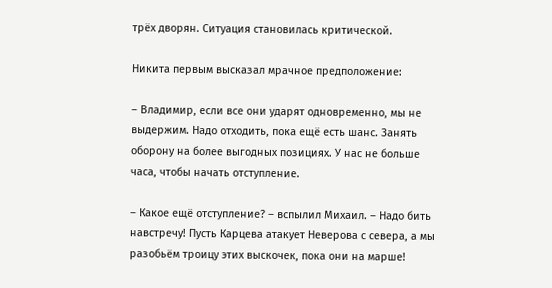трёх дворян. Ситуация становилась критической.

Никита первым высказал мрачное предположение:

– Владимир, если все они ударят одновременно, мы не выдержим. Надо отходить, пока ещё есть шанс. Занять оборону на более выгодных позициях. У нас не больше часа, чтобы начать отступление.

– Какое ещё отступление? – вспылил Михаил. – Надо бить навстречу! Пусть Карцева атакует Неверова с севера, а мы разобьём троицу этих выскочек, пока они на марше!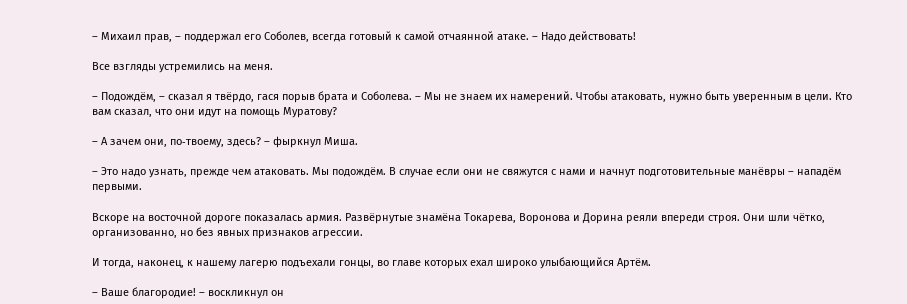– Михаил прав, – поддержал его Соболев, всегда готовый к самой отчаянной атаке. – Надо действовать!

Все взгляды устремились на меня.

– Подождём, – сказал я твёрдо, гася порыв брата и Соболева. – Мы не знаем их намерений. Чтобы атаковать, нужно быть уверенным в цели. Кто вам сказал, что они идут на помощь Муратову?

– А зачем они, по‑твоему, здесь? – фыркнул Миша.

– Это надо узнать, прежде чем атаковать. Мы подождём. В случае если они не свяжутся с нами и начнут подготовительные манёвры – нападём первыми.

Вскоре на восточной дороге показалась армия. Развёрнутые знамёна Токарева, Воронова и Дорина реяли впереди строя. Они шли чётко, организованно, но без явных признаков агрессии.

И тогда, наконец, к нашему лагерю подъехали гонцы, во главе которых ехал широко улыбающийся Артём.

– Ваше благородие! – воскликнул он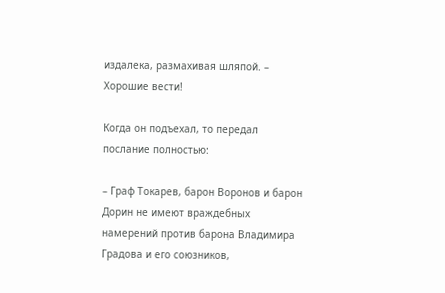издалека, размахивая шляпой. – Хорошие вести!

Когда он подъехал, то передал послание полностью:

– Граф Токарев, барон Воронов и барон Дорин не имеют враждебных намерений против барона Владимира Градова и его союзников,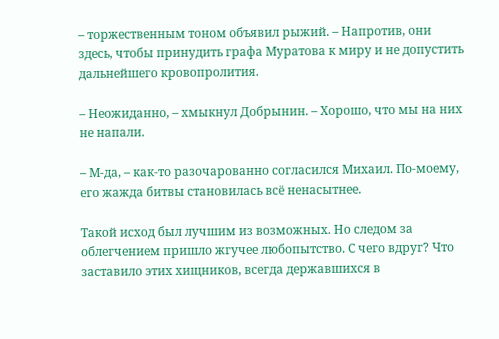– торжественным тоном объявил рыжий. – Напротив, они здесь, чтобы принудить графа Муратова к миру и не допустить дальнейшего кровопролития.

– Неожиданно, – хмыкнул Добрынин. – Хорошо, что мы на них не напали.

– М‑да, – как‑то разочарованно согласился Михаил. По‑моему, его жажда битвы становилась всё ненасытнее.

Такой исход был лучшим из возможных. Но следом за облегчением пришло жгучее любопытство. С чего вдруг? Что заставило этих хищников, всегда державшихся в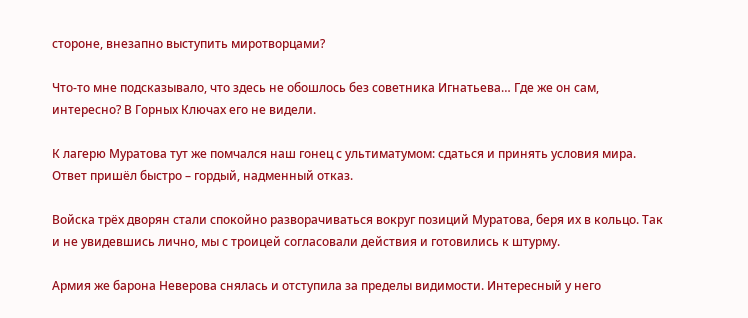стороне, внезапно выступить миротворцами?

Что‑то мне подсказывало, что здесь не обошлось без советника Игнатьева… Где же он сам, интересно? В Горных Ключах его не видели.

К лагерю Муратова тут же помчался наш гонец с ультиматумом: сдаться и принять условия мира. Ответ пришёл быстро – гордый, надменный отказ.

Войска трёх дворян стали спокойно разворачиваться вокруг позиций Муратова, беря их в кольцо. Так и не увидевшись лично, мы с троицей согласовали действия и готовились к штурму.

Армия же барона Неверова снялась и отступила за пределы видимости. Интересный у него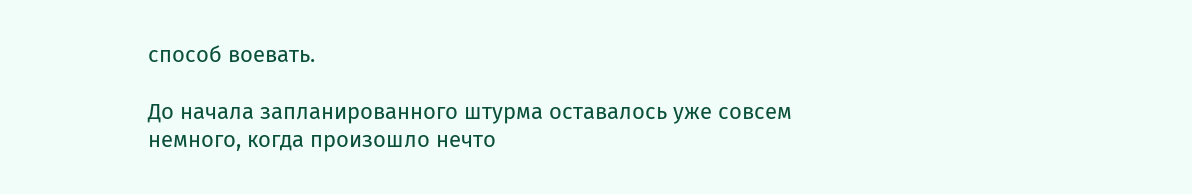способ воевать.

До начала запланированного штурма оставалось уже совсем немного, когда произошло нечто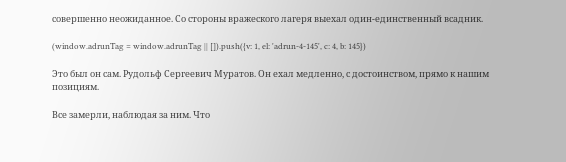совершенно неожиданное. Со стороны вражеского лагеря выехал один‑единственный всадник.

(window.adrunTag = window.adrunTag || []).push({v: 1, el: 'adrun-4-145', c: 4, b: 145})

Это был он сам. Рудольф Сергеевич Муратов. Он ехал медленно, с достоинством, прямо к нашим позициям.

Все замерли, наблюдая за ним. Что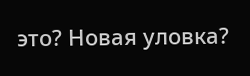это? Новая уловка?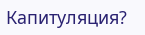Капитуляция?